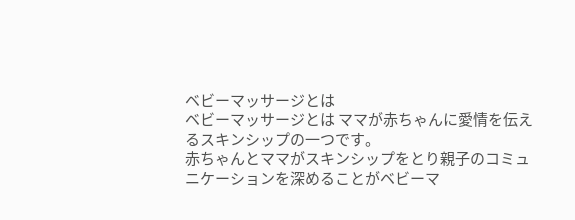ベビーマッサージとは
ベビーマッサージとは ママが赤ちゃんに愛情を伝えるスキンシップの一つです。
赤ちゃんとママがスキンシップをとり親子のコミュニケーションを深めることがベビーマ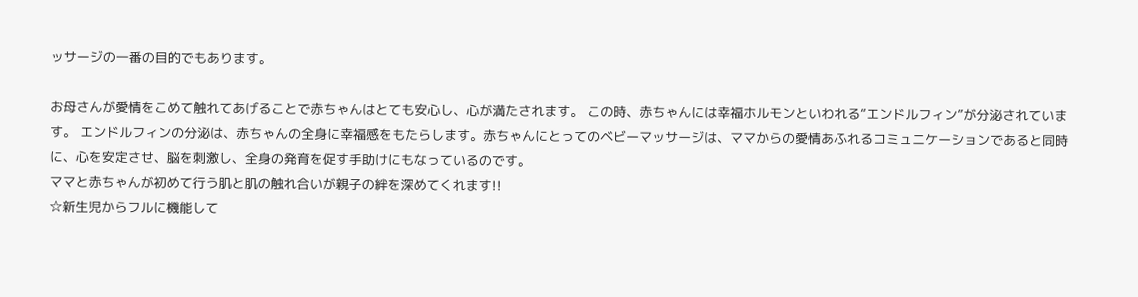ッサージの一番の目的でもあります。

お母さんが愛情をこめて触れてあげることで赤ちゃんはとても安心し、心が満たされます。 この時、赤ちゃんには幸福ホルモンといわれる“エンドルフィン”が分泌されています。 エンドルフィンの分泌は、赤ちゃんの全身に幸福感をもたらします。赤ちゃんにとってのベビーマッサージは、ママからの愛情あふれるコミュニケーションであると同時に、心を安定させ、脳を刺激し、全身の発育を促す手助けにもなっているのです。
ママと赤ちゃんが初めて行う肌と肌の触れ合いが親子の絆を深めてくれます!!
☆新生児からフルに機能して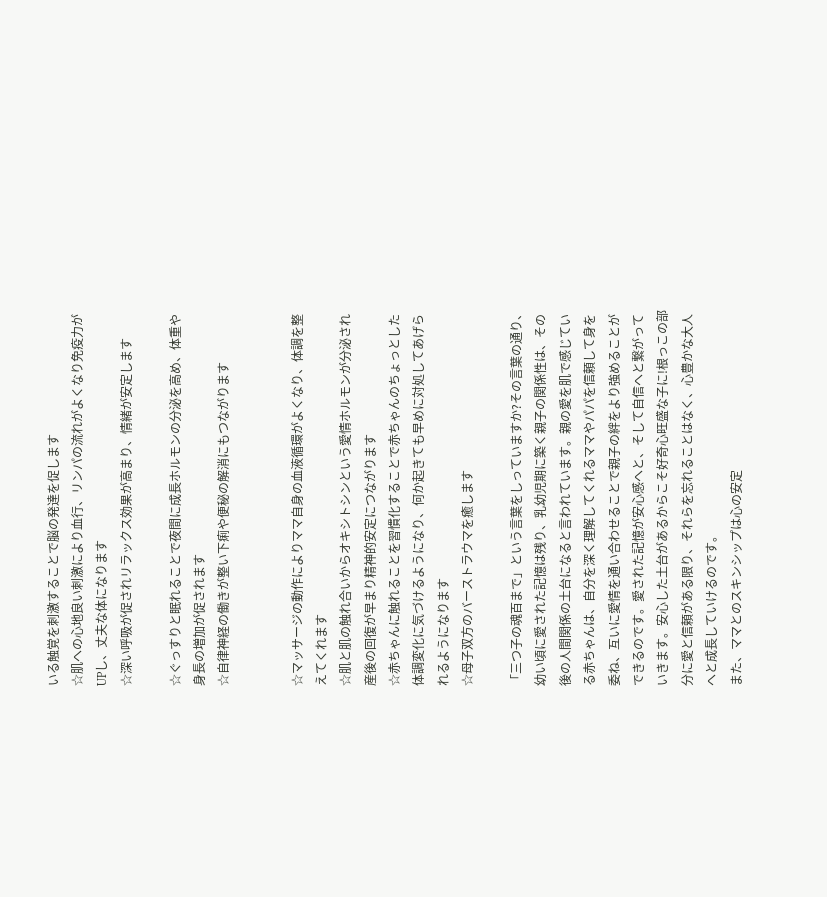いる触覚を刺激することで脳の発達を促します
☆肌への心地良い刺激により血行、リンパの流れがよくなり免疫力がUPし、丈夫な体になります
☆深い呼吸が促されリラックス効果が高まり、情緒が安定します

☆ぐっすりと眠れることで夜間に成長ホルモンの分泌を高め、体重や身長の増加が促されます
☆自律神経の働きが整い下痢や便秘の解消にもつながります


☆マッサージの動作によりママ自身の血液循環がよくなり、体調を整えてくれます
☆肌と肌の触れ合いからオキシトシンという愛情ホルモンが分泌され産後の回復が早まり精神的安定につながります
☆赤ちゃんに触れることを習慣化することで赤ちゃんのちょっとした体調変化に気づけるようになり、何か起きても早めに対処してあげられるようになります
☆母子双方のバーストラウマを癒します

「三つ子の魂百まで」という言葉をしっていますか?その言葉の通り、幼い頃に愛された記憶は残り、乳幼児期に築く親子の関係性は、その後の人間関係の土台になると言われています。親の愛を肌で感じている赤ちゃんは、自分を深く理解してくれるママやパパを信頼して身を委ね、互いに愛情を通い合わせることで親子の絆をより強めることができるのです。愛された記憶が安心感へと、そして自信へと繋がっていきます。安心した土台があるからこそ好奇心旺盛な子に!根っこの部分に愛と信頼がある限り、それらを忘れることはなく、心豊かな大人へと成長していけるのです。
また、ママとのスキンシップは心の安定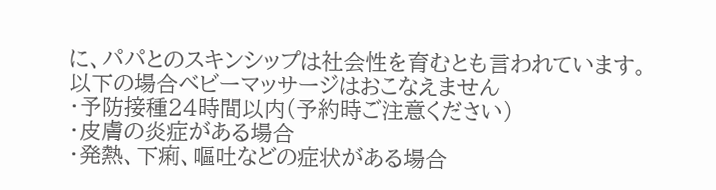に、パパとのスキンシップは社会性を育むとも言われています。
以下の場合ベビーマッサージはおこなえません
・予防接種24時間以内(予約時ご注意ください)
・皮膚の炎症がある場合
・発熱、下痢、嘔吐などの症状がある場合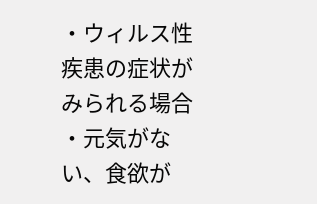・ウィルス性疾患の症状がみられる場合
・元気がない、食欲が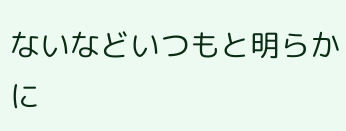ないなどいつもと明らかに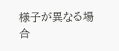様子が異なる場合